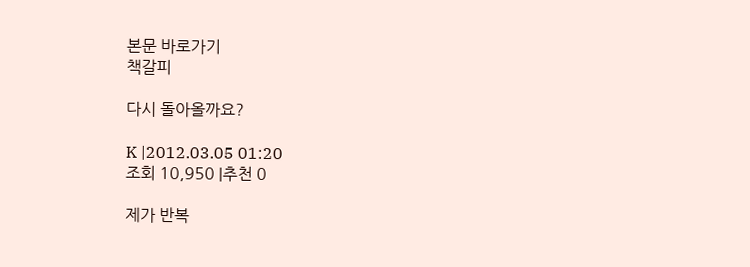본문 바로가기
책갈피

다시 돌아올까요?

K |2012.03.05 01:20
조회 10,950 |추천 0

제가 반복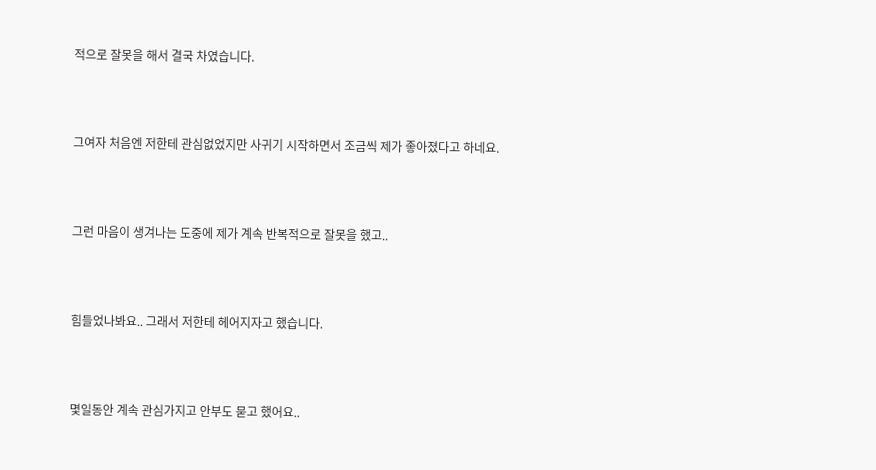적으로 잘못을 해서 결국 차였습니다.



그여자 처음엔 저한테 관심없었지만 사귀기 시작하면서 조금씩 제가 좋아졌다고 하네요.



그런 마음이 생겨나는 도중에 제가 계속 반복적으로 잘못을 했고..



힘들었나봐요.. 그래서 저한테 헤어지자고 했습니다.



몇일동안 계속 관심가지고 안부도 묻고 했어요..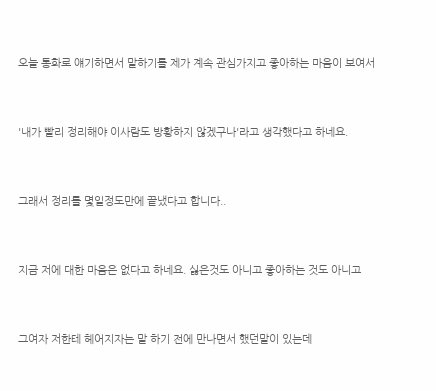오늘 통화로 얘기하면서 말하기를 제가 계속 관심가지고 좋아하는 마음이 보여서



'내가 빨리 정리해야 이사람도 방황하지 않겠구나'라고 생각했다고 하네요.



그래서 정리를 몇일정도만에 끝냈다고 합니다..



지금 저에 대한 마음은 없다고 하네요. 싫은것도 아니고 좋아하는 것도 아니고



그여자 저한테 헤어지자는 말 하기 전에 만나면서 했던말이 있는데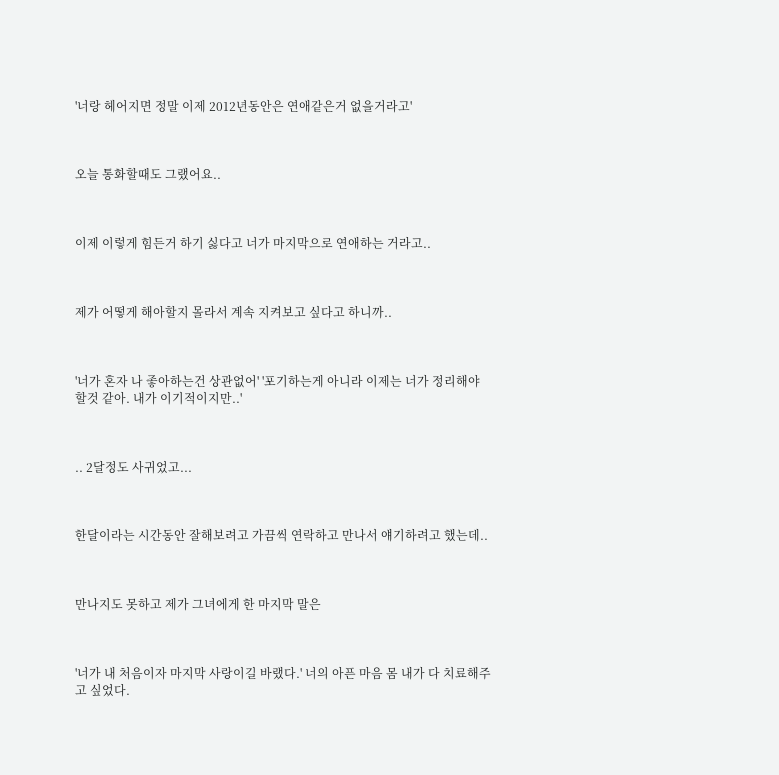'너랑 헤어지면 정말 이제 2012년동안은 연애같은거 없을거라고'



오늘 통화할때도 그랬어요..



이제 이렇게 힘든거 하기 싫다고 너가 마지막으로 연애하는 거라고..



제가 어떻게 해아할지 몰라서 계속 지켜보고 싶다고 하니까..



'너가 혼자 나 좋아하는건 상관없어' '포기하는게 아니라 이제는 너가 정리해야 할것 같아. 내가 이기적이지만..'



.. 2달정도 사귀었고...



한달이라는 시간동안 잘해보려고 가끔씩 연락하고 만나서 얘기하려고 했는데..



만나지도 못하고 제가 그녀에게 한 마지막 말은



'너가 내 처음이자 마지막 사랑이길 바랬다.' 너의 아픈 마음 몸 내가 다 치료해주고 싶었다.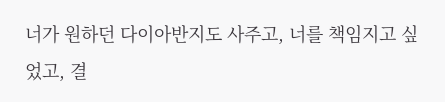너가 원하던 다이아반지도 사주고, 너를 책임지고 싶었고, 결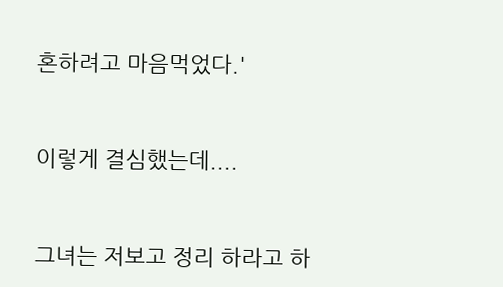혼하려고 마음먹었다.'



이렇게 결심했는데....



그녀는 저보고 정리 하라고 하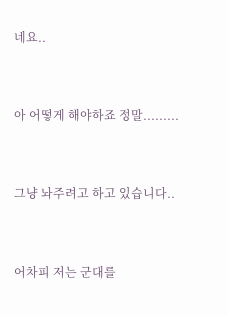네요..



아 어떻게 해야하죠 정말.........



그냥 놔주려고 하고 있습니다..



어차피 저는 군대를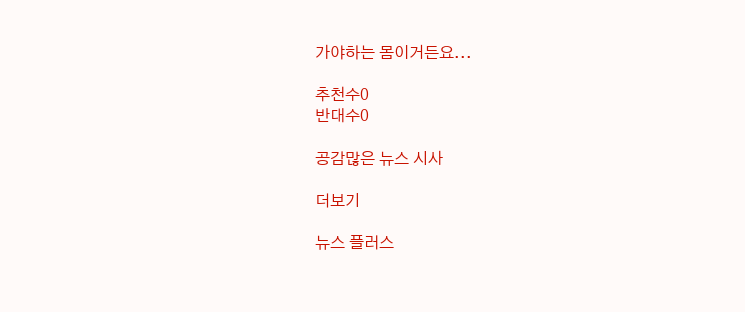가야하는 몸이거든요...

추천수0
반대수0

공감많은 뉴스 시사

더보기

뉴스 플러스